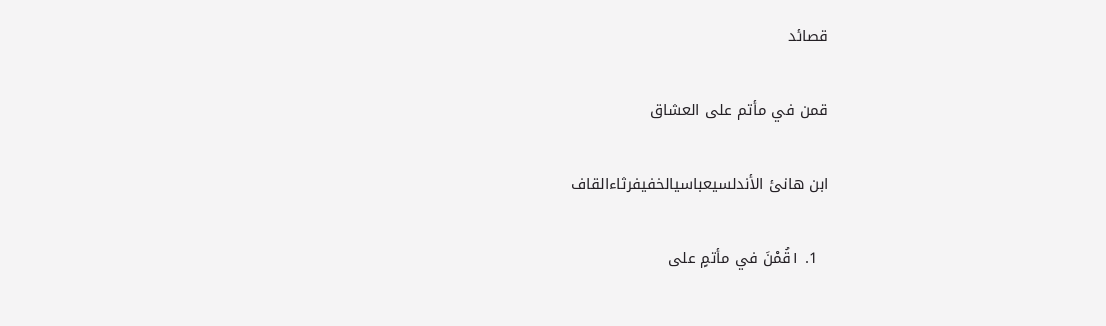قصائد

قمن في مأتم على العشاق

ابن هانئ الأندلسيعباسيالخفيفرثاءالقاف

  1. ١قُمْنَ في مأتمٍ على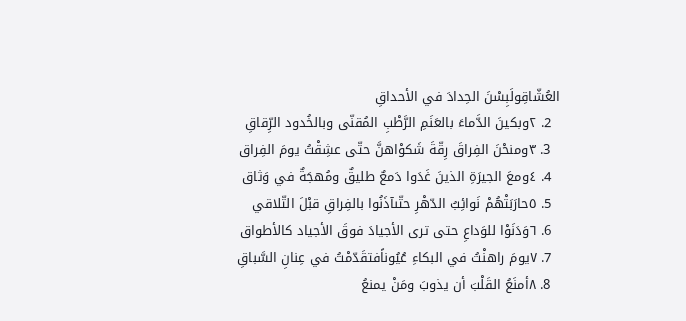العُشّاقِولَبِسْنَ الحِدادَ في الأحداقِ
  2. ٢وبكينَ الدَّماءَ بالعَنَمِ الرَّطْبِ المُقنّى وبالخُدود الرِّقاقِ
  3. ٣ومنحْنَ الفِراقَ رِقّةَ شَكوْاهنَّ حتّى عشِقْتُ يومَ الفِراق
  4. ٤ومعَ الجيرَةِ الذينَ غَدَوا دَمعٌ طليقٌ ومُهجَةٌ في وَثاق
  5. ٥حارَبَتْهُمْ نَوائِبُ الدّهْرِ حتّىآذَنُوا بالفِراقِ قبْلَ التّلاقي
  6. ٦وَدَنَوْا للوَداعِ حتى ترى الأجيادَ فوقَ الأجياد كالأطواق
  7. ٧يومَ راهنْتُ في البكاءِ عُيُوناًفتقَدّمْتُ في عِنانِ السَّباقِ
  8. ٨أمنَعُ القَلْبَ أن يذوبَ ومَنْ يمنعُ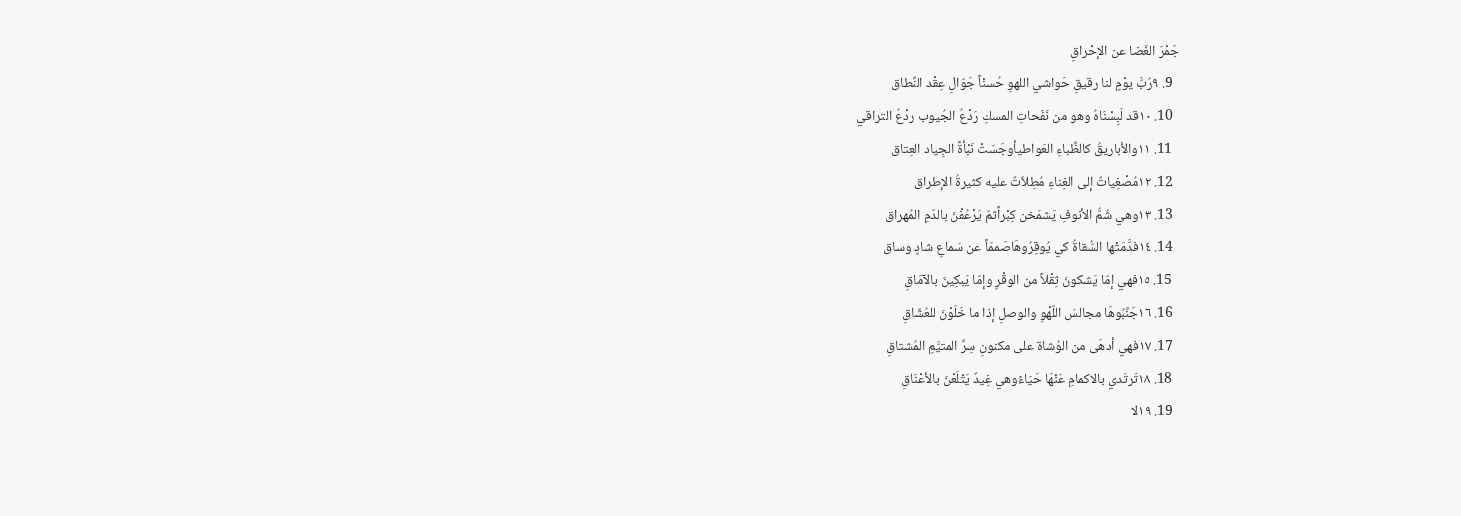جَمْرَ الغَضا عن الإحْراقِ
  9. ٩رُبَّ يوْمٍ لنا رقيقِ حَواشي اللهوِ حُسنْاً جَوّالِ عِقْد النِّطاق
  10. ١٠قد لَبِسْنَاهُ وهو من نَفَحاتِ المسكِ رَدْعُ الجُيوب ردْعُ التراقي
  11. ١١والأباريقُ كالظِّباءِ العَواطيأوجَسَتْ نَبْأةً الجِياد العِتاق
  12. ١٢مُصْغِياتٌ إلى الغِناءِ مُطِلاّتٌ عليه كثيرةُ الإطراق
  13. ١٣وهي شُمُّ الأنوفِ يَشمَخن كِبْراًثمّ يَرْعُفْنَ بالدّمِ المُهراق
  14. ١٤فدَّمَتْها السُّقاةُ كي يُوقِرُوهَاصَممَاً عن سَماعِ شادٍ وساق
  15. ١٥فهي إمّا يَشكونَ ثِقْلاً من الوقْرِ وإمّا يَبكِينَ بالآمَاقِ
  16. ١٦جَنَّبُوهَا مجالسَ اللّهْوِ والوصلِ إذا ما خَلَوْنَ للعُشّاقِ
  17. ١٧فهي أدهَى من الوُشاة على مكنونِ سِرِّ المتيَّمِ المُشتاقِ
  18. ١٨تَرتَدي بالاكمامِ عَنْهَا حَيَاءًوهي غِيدٌ يَتْلَعْنَ بالأعْنَاقِ
  19. ١٩لا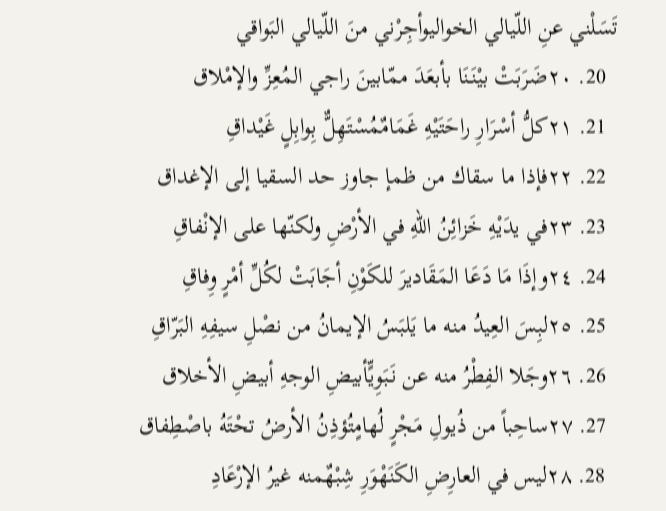تَسَلْني عنِ اللّيالي الخواليوأجِرْني منَ اللّيالي البَواقي
  20. ٢٠ضَرَبَتْ بيْنَنَا بأبعَدَ ممّابينَ راجي المُعِزِّ والإمْلاق
  21. ٢١كلُّ أسْرَارِ راحَتَيْهِ غَمَامٌمُسْتَهِلٌّ بِوابِلٍ غَيْداقِ
  22. ٢٢فإذا ما سقاك من ظمإ جاوز حد السقيا إلى الإغداق
  23. ٢٣في يدَيْهِ خَزائِنُ اللّهِ في الأرْضِ ولكنّها على الإنْفاقِ
  24. ٢٤وإذَا مَا دَعَا المَقَاديرَ للكَوْنِ أجَابَتْ لكُلِّ أمْرٍ وِفاقِ
  25. ٢٥لبِسَ العِيدُ منه ما يَلبَسُ الإيمانُ من نصْلِ سيفِهِ البَرّاقِ
  26. ٢٦وجَلا الفِطْرُ منه عن نَبَوِيٍّأبيضِ الوجهِ أبيضِ الأخلاق
  27. ٢٧ساحِباً من ذُيولِ مَجْرٍ لُهامٍتُؤذِنُ الأرضُ تحْتَهُ باصْطِفاق
  28. ٢٨ليس في العارِضِ الكَنَهْوَرِ شِبْهٌمنه غيرُ الإرْعَادِ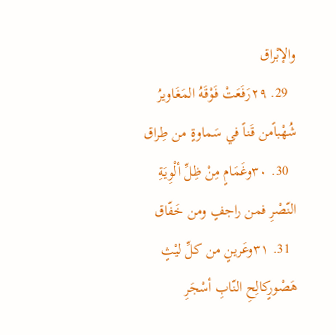والإبْراق
  29. ٢٩رَفَعَتْ فَوْقَهُ المَغَاويرُ شُهْباًمن قَناً في سَماوةٍ من طِراق
  30. ٣٠وغَمَامٍ مِنْ ظِلِّ ألْوِيَةِ النّصْرِ فمن راجفٍ ومن خَفّاق
  31. ٣١وعَرينٍ من كلِّ ليْثٍ هَصْورٍكالِحِ النّابِ أسْجَرِ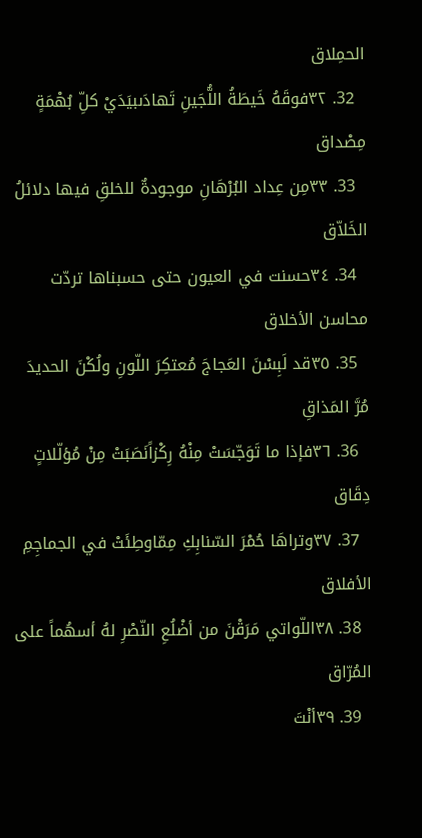الحمِلاق
  32. ٣٢فوقَهُ خَيطَةُ اللُّجَينِ تَهادَىبيَدَيْ كلِّ بُهْمَةٍ مِصْداق
  33. ٣٣مِن عِداد البُرْهَانِ موجودةٌ للخلقِ فيها دلائلُ الخَلاّق
  34. ٣٤حسنت في العيون حتى حسبناها تردّت محاسن الأخلاق
  35. ٣٥قد لَبِسْنَ العَجاجَ مُعتكِرَ اللّونِ ولُكْنَ الحديدَ مُرَّ المَذاقِ
  36. ٣٦فإذا ما تَوَجّسَتْ مِنْهُ رِكْزاًنَصَبَتْ مِنْ مُؤلّلاتٍ دِقَاق
  37. ٣٧وتراهَا حُمْرَ السّنابِكِ مِمّاوطِئَتْ في الجماجِمِ الأفلاق
  38. ٣٨اللّواتي مَرَقْنَ من أضْلُعِ النّصْرِ لهُ أسهُماً على المُرّاق
  39. ٣٩أنْتَ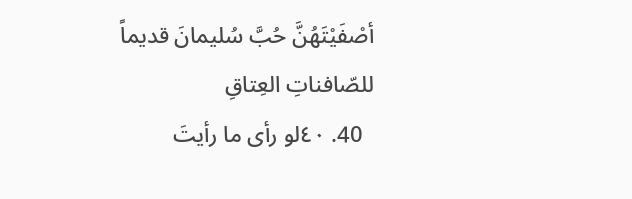أصْفَيْتَهُنَّ حُبَّ سُليمانَ قديماً للصّافناتِ العِتاقِ
  40. ٤٠لو رأى ما رأيتَ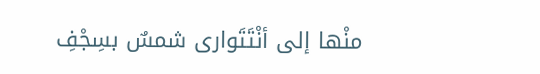منْها إلى أنْتَتَوارى شمسٌ بسِجْفِ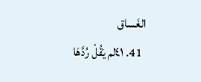الغَساق
  41. ٤١لم يَقُلْ رُدَّهَا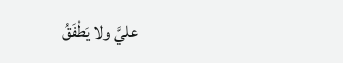عليَّ ولا يَطْفَقُ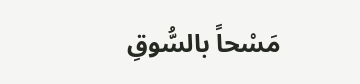مَسْحاً بالسُّوقِ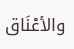والأعْنَاق